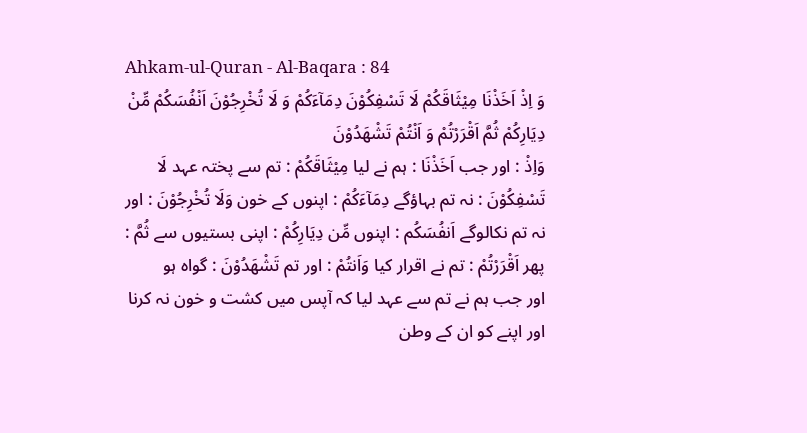Ahkam-ul-Quran - Al-Baqara : 84
وَ اِذْ اَخَذْنَا مِیْثَاقَكُمْ لَا تَسْفِكُوْنَ دِمَآءَكُمْ وَ لَا تُخْرِجُوْنَ اَنْفُسَكُمْ مِّنْ دِیَارِكُمْ ثُمَّ اَقْرَرْتُمْ وَ اَنْتُمْ تَشْهَدُوْنَ
وَاِذْ : اور جب اَخَذْنَا : ہم نے لیا مِیْثَاقَكُمْ : تم سے پختہ عہد لَا تَسْفِكُوْنَ : نہ تم بہاؤگے دِمَآءَكُمْ : اپنوں کے خون وَلَا تُخْرِجُوْنَ : اور نہ تم نکالوگے اَنفُسَكُم : اپنوں مِّن دِيَارِكُمْ : اپنی بستیوں سے ثُمَّ : پھر اَقْرَرْتُمْ : تم نے اقرار کیا وَاَنتُمْ : اور تم تَشْهَدُوْنَ : گواہ ہو
اور جب ہم نے تم سے عہد لیا کہ آپس میں کشت و خون نہ کرنا اور اپنے کو ان کے وطن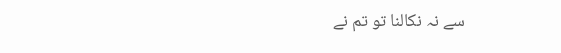سے نہ نکالنا تو تم نے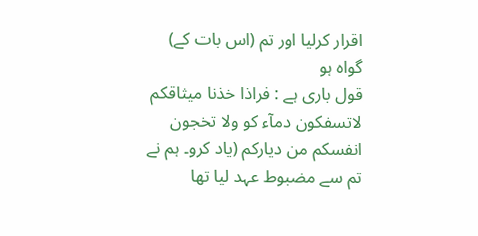اقرار کرلیا اور تم (اس بات کے) گواہ ہو
قول باری ہے : فراذا خذنا میثاقکم لاتسفکون دمآء کو ولا تخجون انفسکم من دیارکم (یاد کرو۔ ہم نے تم سے مضبوط عہد لیا تھا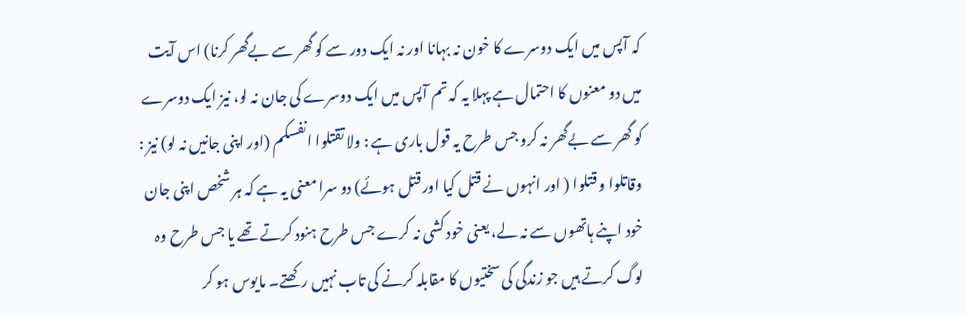کہ آپس میں ایک دوسرے کا خون نہ بہانا اور نہ ایک دور سے کو گھر سے بےگھر کرنا) اس آیت میں دو معنوں کا احتمال ہے پہلا یہ کہ تم آپس میں ایک دوسرے کی جان نہ لو، نیز ایک دوسرے کو گھر سے بےگھر نہ کرو جس طرح یہ قول باری ہے : ولا تقتلوا انفسکم (اور اپنی جانیں نہ لو) نیز : وقاتلوا و قتلوا ( اور انہوں نے قتل کیا اور قتل ہوئے) دو سرا معنی یہ ہے کہ ہر شخص اپنی جان خود اپنے ہاتھوں سے نہ لے، یعنی خود کشی نہ کرے جس طرح ہنود کرتے تھے یا جس طرح وہ لوگ کرتے ہیں جو زندگی کی سختیوں کا مقابلہ کرنے کی تاب نہیں رکھتے۔ مایوس ہو کر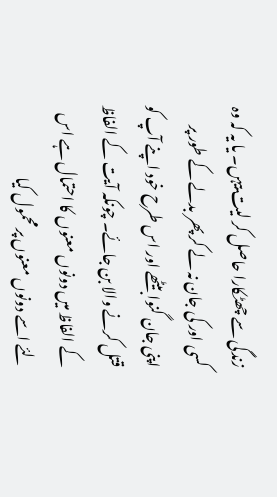زندگی سے چھٹکارا حاصل کر لیت ییہں۔ یا یہ کہ وہ کسی اور کی جان نہ لے کر پھر بدلے کے طور پر اپنی جان گنوا بیٹھے اور اس طرح خود اپنے آپ کو قتل کرنے والا بن جائے۔ چونکہ آیت کے الفاظ کے الفاظ میں دونوں معنوں کا احتمال ہے اس لئے اسے دونوں معنوں پر محمول کیا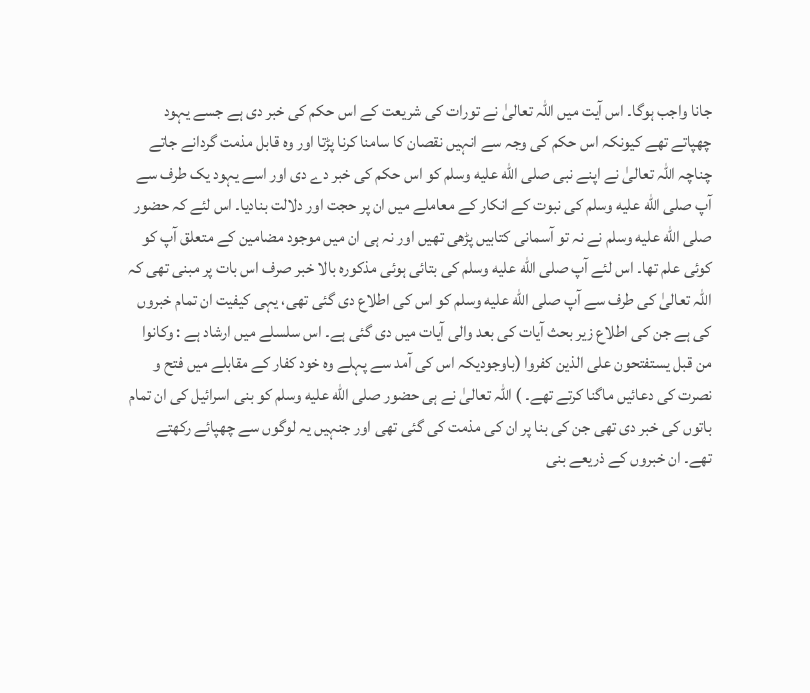جانا واجب ہوگا۔ اس آیت میں اللہ تعالیٰ نے تورات کی شریعت کے اس حکم کی خبر دی ہے جسے یہود چھپاتے تھے کیونکہ اس حکم کی وجہ سے انہیں نقصان کا سامنا کرنا پڑتا اور وہ قابل مذمت گردانے جاتے چناچہ اللہ تعالیٰ نے اپنے نبی صلى الله عليه وسلم کو اس حکم کی خبر دے دی اور اسے یہود یک طرف سے آپ صلى الله عليه وسلم کی نبوت کے انکار کے معاملے میں ان پر حجت اور دلالت بنادیا۔ اس لئے کہ حضور صلى الله عليه وسلم نے نہ تو آسمانی کتابیں پڑھی تھیں اور نہ ہی ان میں موجود مضامین کے متعلق آپ کو کوئی علم تھا۔ اس لئے آپ صلى الله عليه وسلم کی بتائی ہوئی مذکورہ بالا خبر صرف اس بات پر مبنی تھی کہ اللہ تعالیٰ کی طرف سے آپ صلى الله عليه وسلم کو اس کی اطلاع دی گئی تھی، یہی کیفیت ان تمام خبروں کی ہے جن کی اطلاع زیر بحث آیات کی بعد والی آیات میں دی گئی ہے۔ اس سلسلے میں ارشاد ہے : وکانوا من قبل یستفتحون علی الذین کفروا (باوجودیکہ اس کی آمد سے پہلے وہ خود کفار کے مقابلے میں فتح و نصرت کی دعائیں ماگنا کرتے تھے۔ ) اللہ تعالیٰ نے ہی حضور صلى الله عليه وسلم کو بنی اسرائیل کی ان تمام باتوں کی خبر دی تھی جن کی بنا پر ان کی مذمت کی گئی تھی اور جنہیں یہ لوگوں سے چھپائے رکھتے تھے۔ ان خبروں کے ذریعے بنی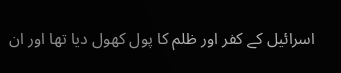اسرائیل کے کفر اور ظلم کا پول کھول دیا تھا اور ان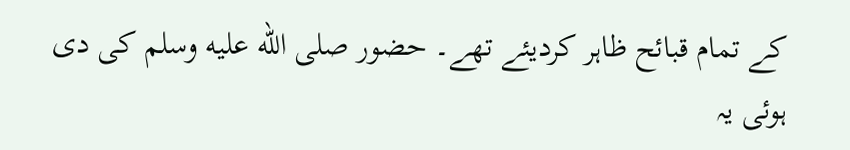کے تمام قبائح ظاہر کردیئے تھے۔ حضور صلى الله عليه وسلم کی دی ہوئی یہ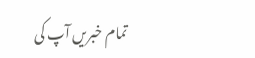تمام خبریں آپ کی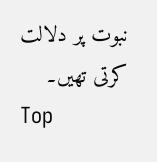نبوت پر دلالت کرتی تھیں۔
Top